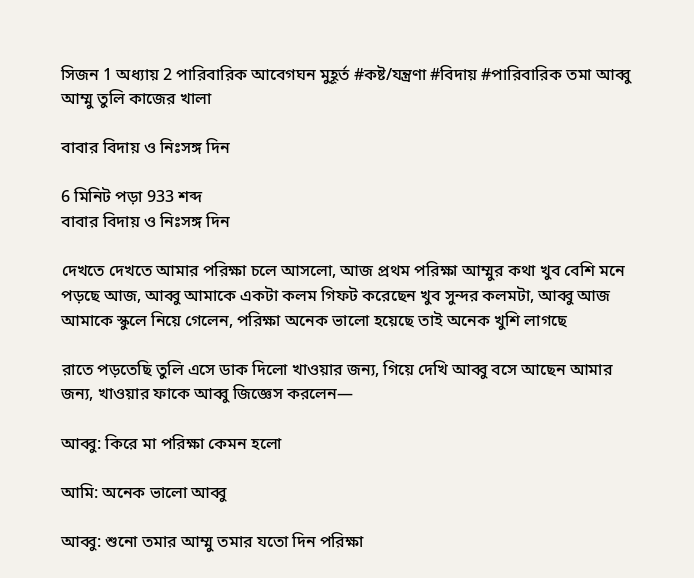সিজন 1 অধ্যায় 2 পারিবারিক আবেগঘন মুহূর্ত #কষ্ট/যন্ত্রণা #বিদায় #পারিবারিক তমা আব্বু আম্মু তুলি কাজের খালা

বাবার বিদায় ও নিঃসঙ্গ দিন

6 মিনিট পড়া 933 শব্দ
বাবার বিদায় ও নিঃসঙ্গ দিন

দেখতে দেখতে আমার পরিক্ষা চলে আসলো, আজ প্রথম পরিক্ষা আম্মুর কথা খুব বেশি মনে পড়ছে আজ, আব্বু আমাকে একটা কলম গিফট করেছেন খুব সুন্দর কলমটা, আব্বু আজ আমাকে স্কুলে নিয়ে গেলেন, পরিক্ষা অনেক ভালো হয়েছে তাই অনেক খুশি লাগছে

রাতে পড়তেছি তুলি এসে ডাক দিলো খাওয়ার জন্য, গিয়ে দেখি আব্বু বসে আছেন আমার জন্য, খাওয়ার ফাকে আব্বু জিজ্ঞেস করলেন—

আব্বু: কিরে মা পরিক্ষা কেমন হলো

আমি: অনেক ভালো আব্বু

আব্বু: শুনো তমার আম্মু তমার যতো দিন পরিক্ষা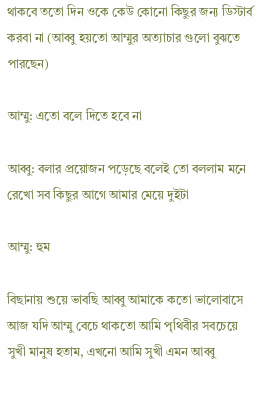থাকবে ততো দিন ওকে কেউ কোনো কিছুর জন্য ডিস্টার্ব করবা না (আব্বু হয়তো আম্মুর অত্যাচার গুলো বুঝতে পারছেন)

আম্মু: এতো বলে দিতে হবে না

আব্বু: বলার প্রয়োজন পড়েছে বলেই তো বললাম মনে রেখো সব কিছুর আগে আমার মেয়ে দুইটা

আম্মু: হুম

বিছানায় শুয়ে ভাবছি আব্বু আমাকে কতো ভালোবাসে আজ যদি আম্মু বেচে থাকতো আমি পৃথিবীর সবচেয়ে সুখী মানুষ হতাম, এখনো আমি সুখী এমন আব্বু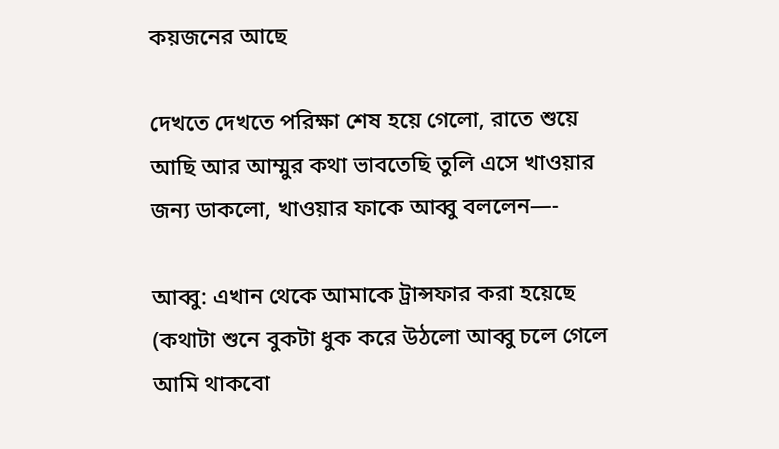কয়জনের আছে

দেখতে দেখতে পরিক্ষা শেষ হয়ে গেলো, রাতে শুয়ে আছি আর আম্মুর কথা ভাবতেছি তুলি এসে খাওয়ার জন্য ডাকলো, খাওয়ার ফাকে আব্বু বললেন—-

আব্বু: এখান থেকে আমাকে ট্রান্সফার করা হয়েছে (কথাটা শুনে বুকটা ধুক করে উঠলো আব্বু চলে গেলে আমি থাকবো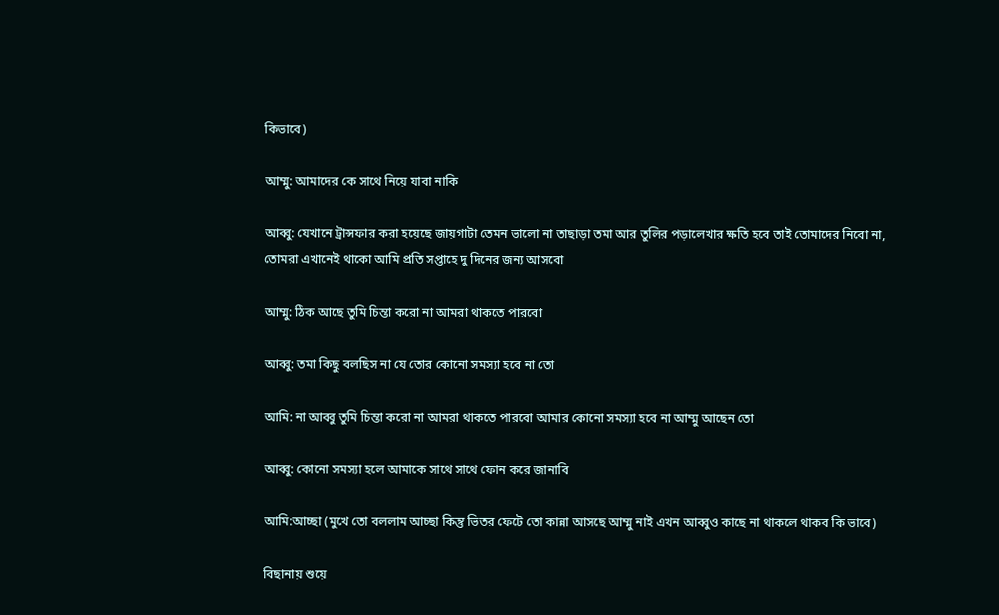কিভাবে)

আম্মু: আমাদের কে সাথে নিয়ে যাবা নাকি

আব্বু: যেখানে ট্রান্সফার করা হয়েছে জায়গাটা তেমন ভালো না তাছাড়া তমা আর তুলির পড়ালেখার ক্ষতি হবে তাই তোমাদের নিবো না, তোমরা এখানেই থাকো আমি প্রতি সপ্তাহে দু দিনের জন্য আসবো

আম্মু: ঠিক আছে তুমি চিন্তা করো না আমরা থাকতে পারবো

আব্বু: তমা কিছু বলছিস না যে তোর কোনো সমস্যা হবে না তো

আমি: না আব্বু তুমি চিন্তা করো না আমরা থাকতে পারবো আমার কোনো সমস্যা হবে না আম্মু আছেন তো

আব্বু: কোনো সমস্যা হলে আমাকে সাথে সাথে ফোন করে জানাবি

আমি:আচ্ছা (মুখে তো বললাম আচ্ছা কিন্তু ভিতর ফেটে তো কান্না আসছে আম্মু নাই এখন আব্বুও কাছে না থাকলে থাকব কি ভাবে)

বিছানায় শুয়ে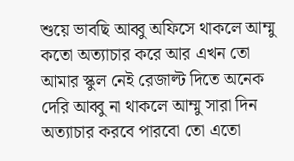শুয়ে ভাবছি আব্বু অফিসে থাকলে আম্মু কতো অত্যাচার করে আর এখন তো আমার স্কুল নেই রেজাল্ট দিতে অনেক দেরি আব্বু না থাকলে আম্মু সারা দিন অত্যাচার করবে পারবো তো এতো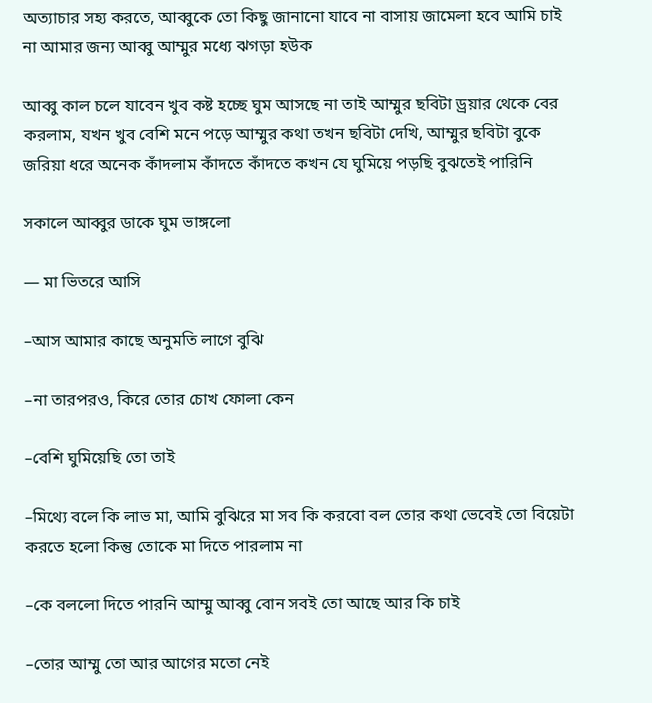অত্যাচার সহ্য করতে, আব্বুকে তো কিছু জানানো যাবে না বাসায় জামেলা হবে আমি চাই না আমার জন্য আব্বু আম্মুর মধ্যে ঝগড়া হউক

আব্বু কাল চলে যাবেন খুব কষ্ট হচ্ছে ঘুম আসছে না তাই আম্মুর ছবিটা ড্রয়ার থেকে বের করলাম, যখন খুব বেশি মনে পড়ে আম্মুর কথা তখন ছবিটা দেখি, আম্মুর ছবিটা বুকে জরিয়া ধরে অনেক কাঁদলাম কাঁদতে কাঁদতে কখন যে ঘুমিয়ে পড়ছি বুঝতেই পারিনি

সকালে আব্বুর ডাকে ঘুম ভাঙ্গলো

— মা ভিতরে আসি

–আস আমার কাছে অনুমতি লাগে বুঝি

–না তারপরও, কিরে তোর চোখ ফোলা কেন

–বেশি ঘুমিয়েছি তো তাই

–মিথ্যে বলে কি লাভ মা, আমি বুঝিরে মা সব কি করবো বল তোর কথা ভেবেই তো বিয়েটা করতে হলো কিন্তু তোকে মা দিতে পারলাম না

–কে বললো দিতে পারনি আম্মু আব্বু বোন সবই তো আছে আর কি চাই

–তোর আম্মু তো আর আগের মতো নেই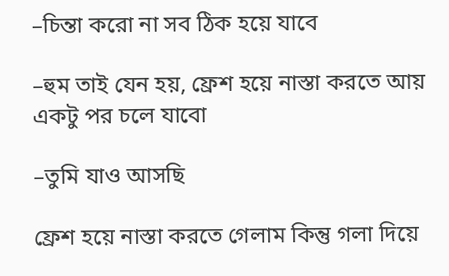–চিন্তা করো না সব ঠিক হয়ে যাবে

–হুম তাই যেন হয়, ফ্রেশ হয়ে নাস্তা করতে আয় একটু পর চলে যাবো

–তুমি যাও আসছি

ফ্রেশ হয়ে নাস্তা করতে গেলাম কিন্তু গলা দিয়ে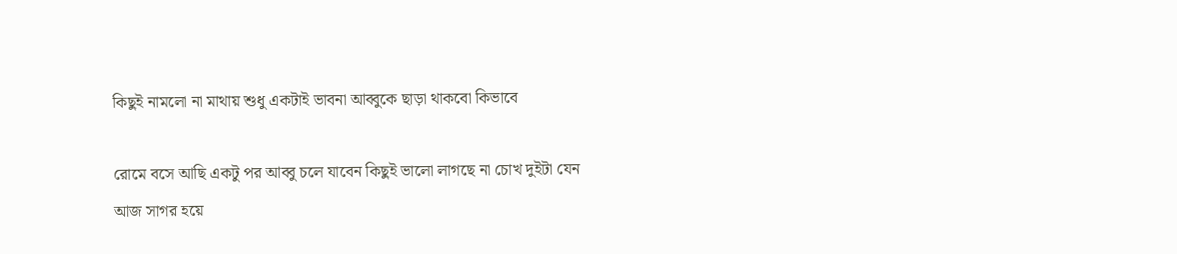কিছুই নামলো না মাথায় শুধু একটাই ভাবনা আব্বুকে ছাড়া থাকবো কিভাবে

রোমে বসে আছি একটু পর আব্বু চলে যাবেন কিছুই ভালো লাগছে না চোখ দুইটা যেন আজ সাগর হয়ে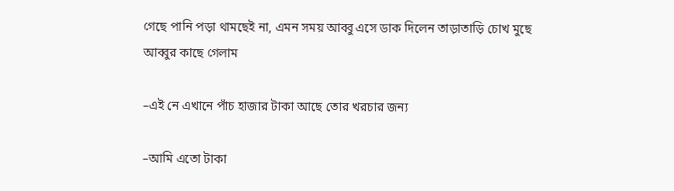গেছে পানি পড়া থামছেই না, এমন সময় আব্বু এসে ডাক দিলেন তাড়াতাড়ি চোখ মুছে আব্বুর কাছে গেলাম

–এই নে এখানে পাঁচ হাজার টাকা আছে তোর খরচার জন্য

–আমি এতো টাকা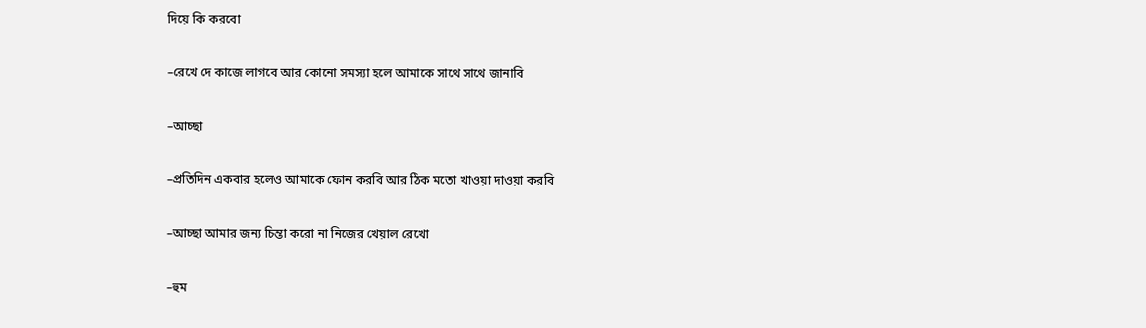দিয়ে কি করবো

–রেখে দে কাজে লাগবে আর কোনো সমস্যা হলে আমাকে সাথে সাথে জানাবি

–আচ্ছা

–প্রতিদিন একবার হলেও আমাকে ফোন করবি আর ঠিক মতো খাওয়া দাওয়া করবি

–আচ্ছা আমার জন্য চিন্তা করো না নিজের খেয়াল রেখো

–হুম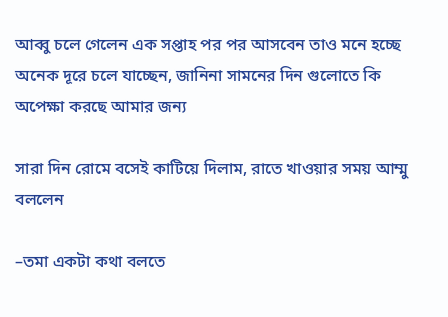আব্বু চলে গেলেন এক সপ্তাহ পর পর আসবেন তাও মনে হচ্ছে অনেক দূরে চলে যাচ্ছেন, জানিনা সামনের দিন গুলোতে কি অপেক্ষা করছে আমার জন্য

সারা দিন রোমে বসেই কাটিয়ে দিলাম, রাতে খাওয়ার সময় আম্মু বললেন

–তমা একটা কথা বলতে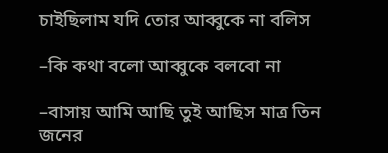চাইছিলাম যদি তোর আব্বুকে না বলিস

–কি কথা বলো আব্বুকে বলবো না

–বাসায় আমি আছি তুই আছিস মাত্র তিন জনের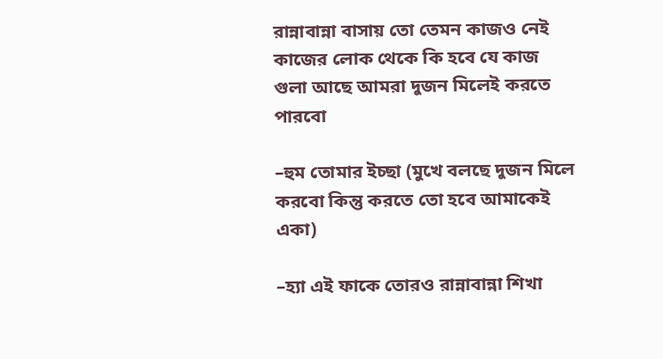রান্নাবান্না বাসায় তো তেমন কাজও নেই কাজের লোক থেকে কি হবে যে কাজ গুলা আছে আমরা দুজন মিলেই করতে পারবো

–হুম তোমার ইচ্ছা (মুখে বলছে দুজন মিলে করবো কিন্তু করতে তো হবে আমাকেই একা)

–হ্যা এই ফাকে তোরও রান্নাবান্না শিখা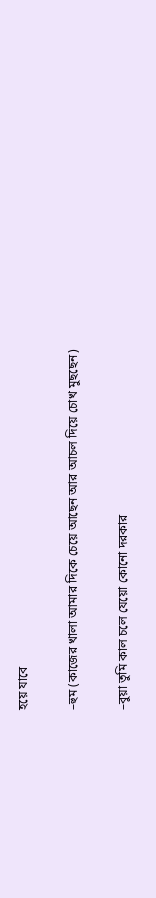হয়ে যাবে

–হুম (কাজের খালা আমার দিকে চেয়ে আছেন আর আচল দিয়ে চোখ মুছছেন)

–বুয়া তুমি কাল চলে যেয়ো কোনো দরকার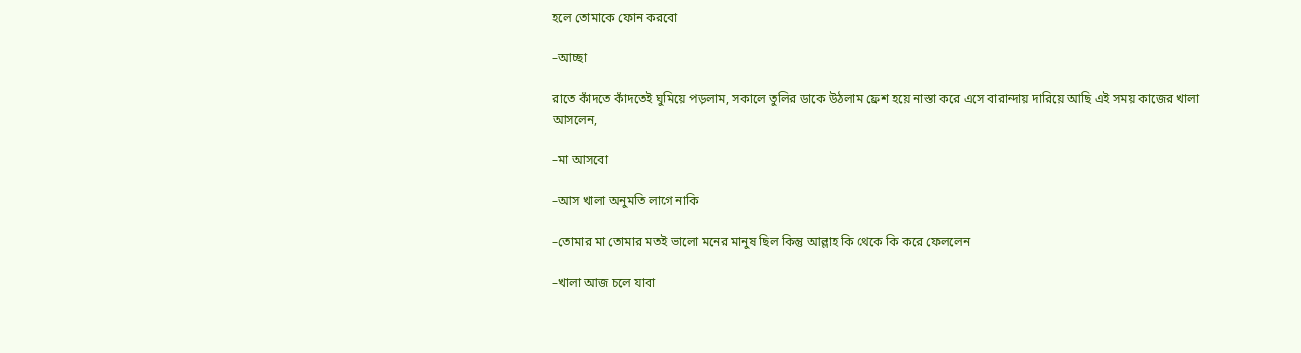হলে তোমাকে ফোন করবো

–আচ্ছা

রাতে কাঁদতে কাঁদতেই ঘুমিয়ে পড়লাম, সকালে তুলির ডাকে উঠলাম ফ্রেশ হয়ে নাস্তা করে এসে বারান্দায় দারিয়ে আছি এই সময় কাজের খালা আসলেন,

–মা আসবো

–আস খালা অনুমতি লাগে নাকি

–তোমার মা তোমার মতই ভালো মনের মানুষ ছিল কিন্তু আল্লাহ কি থেকে কি করে ফেললেন

–খালা আজ চলে যাবা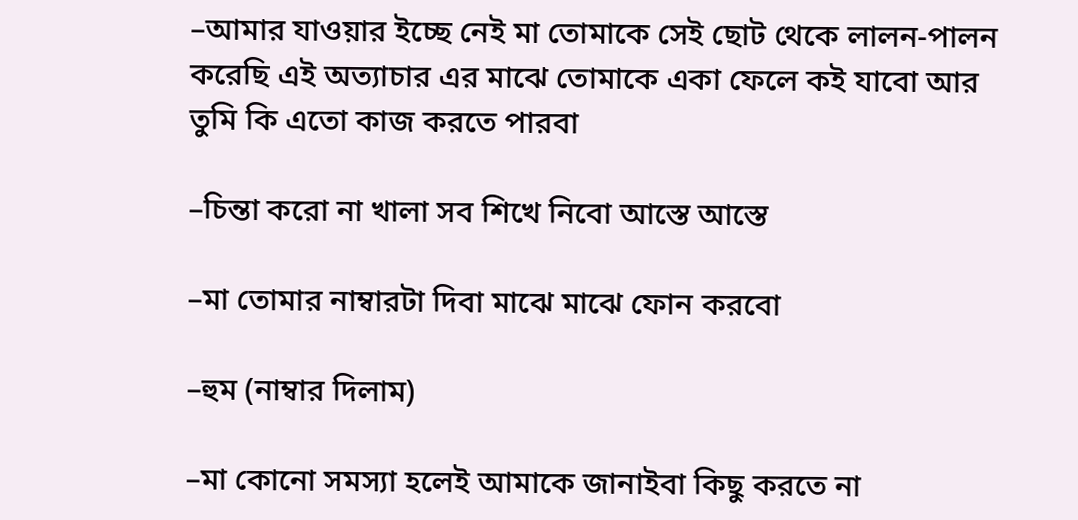–আমার যাওয়ার ইচ্ছে নেই মা তোমাকে সেই ছোট থেকে লালন-পালন করেছি এই অত্যাচার এর মাঝে তোমাকে একা ফেলে কই যাবো আর তুমি কি এতো কাজ করতে পারবা

–চিন্তা করো না খালা সব শিখে নিবো আস্তে আস্তে

–মা তোমার নাম্বারটা দিবা মাঝে মাঝে ফোন করবো

–হুম (নাম্বার দিলাম)

–মা কোনো সমস্যা হলেই আমাকে জানাইবা কিছু করতে না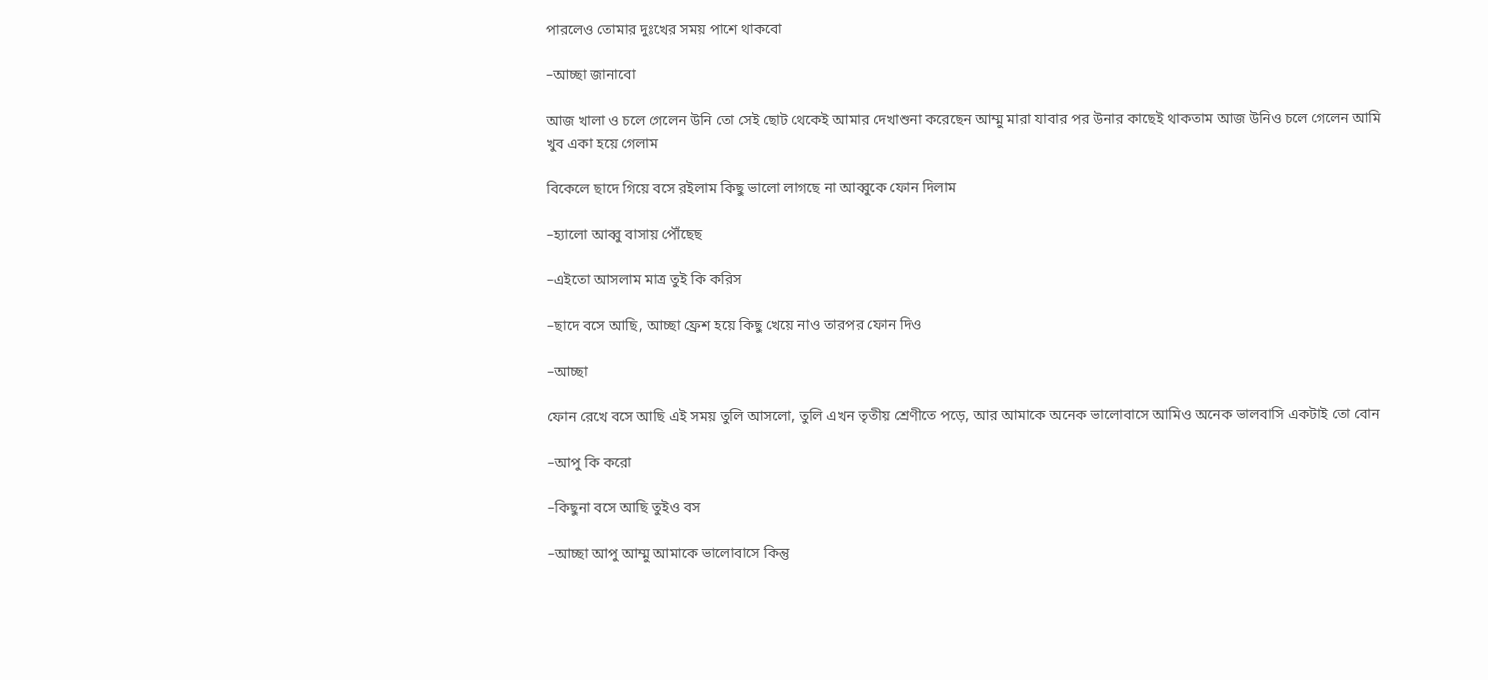পারলেও তোমার দুঃখের সময় পাশে থাকবো

–আচ্ছা জানাবো

আজ খালা ও চলে গেলেন উনি তো সেই ছোট থেকেই আমার দেখাশুনা করেছেন আম্মু মারা যাবার পর উনার কাছেই থাকতাম আজ উনিও চলে গেলেন আমি খুব একা হয়ে গেলাম

বিকেলে ছাদে গিয়ে বসে রইলাম কিছু ভালো লাগছে না আব্বুকে ফোন দিলাম

–হ্যালো আব্বু বাসায় পৌঁছেছ

–এইতো আসলাম মাত্র তুই কি করিস

–ছাদে বসে আছি, আচ্ছা ফ্রেশ হয়ে কিছু খেয়ে নাও তারপর ফোন দিও

–আচ্ছা

ফোন রেখে বসে আছি এই সময় তুলি আসলো, তুলি এখন তৃতীয় শ্রেণীতে পড়ে, আর আমাকে অনেক ভালোবাসে আমিও অনেক ভালবাসি একটাই তো বোন

–আপু কি করো

–কিছুনা বসে আছি তুইও বস

–আচ্ছা আপু আম্মু আমাকে ভালোবাসে কিন্তু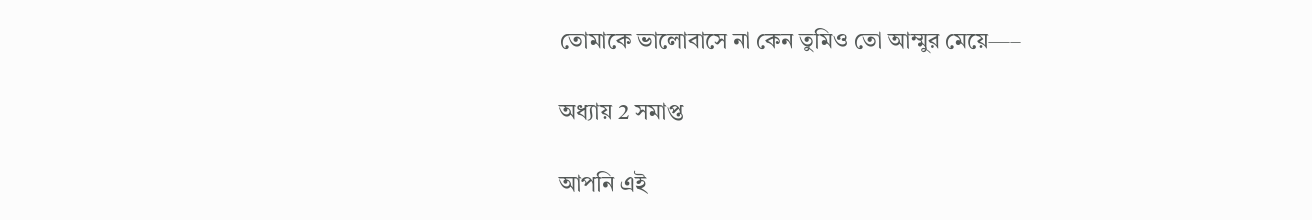তোমাকে ভালোবাসে না কেন তুমিও তো আম্মুর মেয়ে—–

অধ্যায় 2 সমাপ্ত

আপনি এই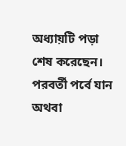অধ্যায়টি পড়া শেষ করেছেন। পরবর্তী পর্বে যান অথবা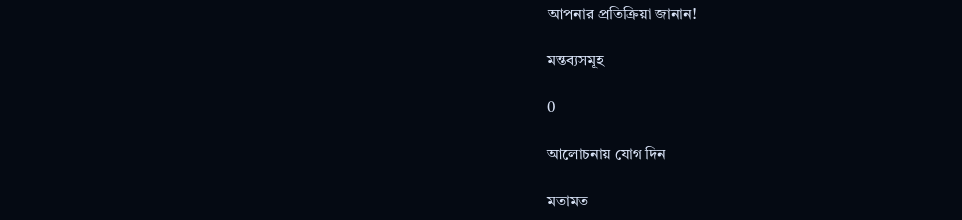আপনার প্রতিক্রিয়া জানান!

মন্তব্যসমূহ

0

আলোচনায় যোগ দিন

মতামত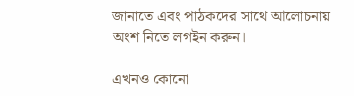জানাতে এবং পাঠকদের সাথে আলোচনায় অংশ নিতে লগইন করুন।

এখনও কোনো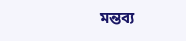মন্তব্য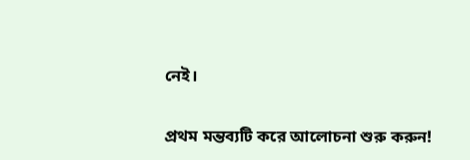নেই।

প্রথম মন্তব্যটি করে আলোচনা শুরু করুন!